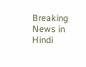Breaking News in Hindi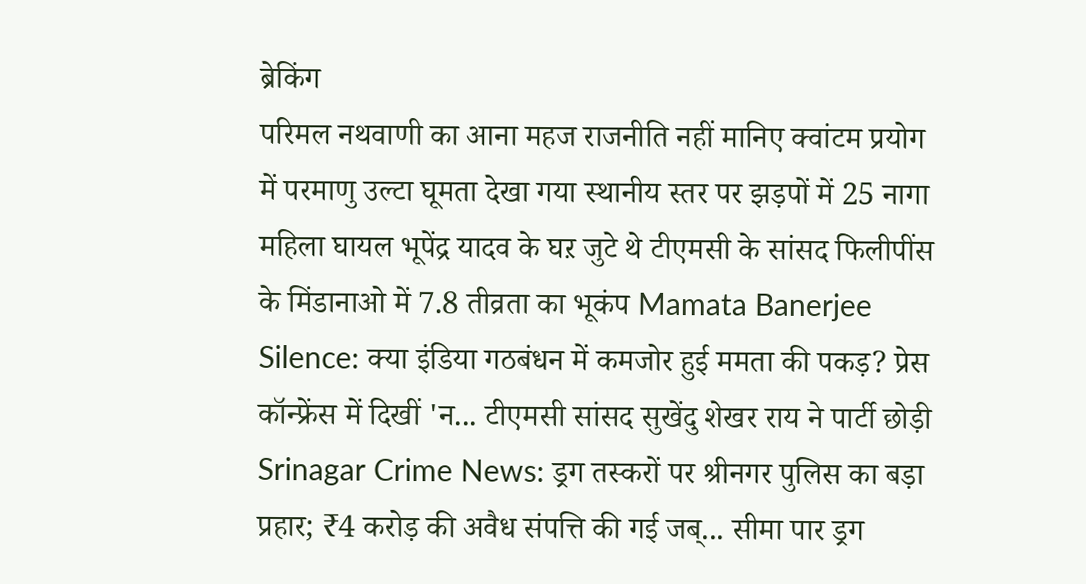ब्रेकिंग
परिमल नथवाणी का आना महज राजनीति नहीं मानिए क्वांटम प्रयोग में परमाणु उल्टा घूमता देखा गया स्थानीय स्तर पर झड़पों में 25 नागा महिला घायल भूपेंद्र यादव के घऱ जुटे थे टीएमसी के सांसद फिलीपींस के मिंडानाओ में 7.8 तीव्रता का भूकंप Mamata Banerjee Silence: क्या इंडिया गठबंधन में कमजोर हुई ममता की पकड़? प्रेस कॉन्फ्रेंस में दिखीं 'न... टीएमसी सांसद सुखेंदु शेखर राय ने पार्टी छोड़ी Srinagar Crime News: ड्रग तस्करों पर श्रीनगर पुलिस का बड़ा प्रहार; ₹4 करोड़ की अवैध संपत्ति की गई जब्... सीमा पार ड्रग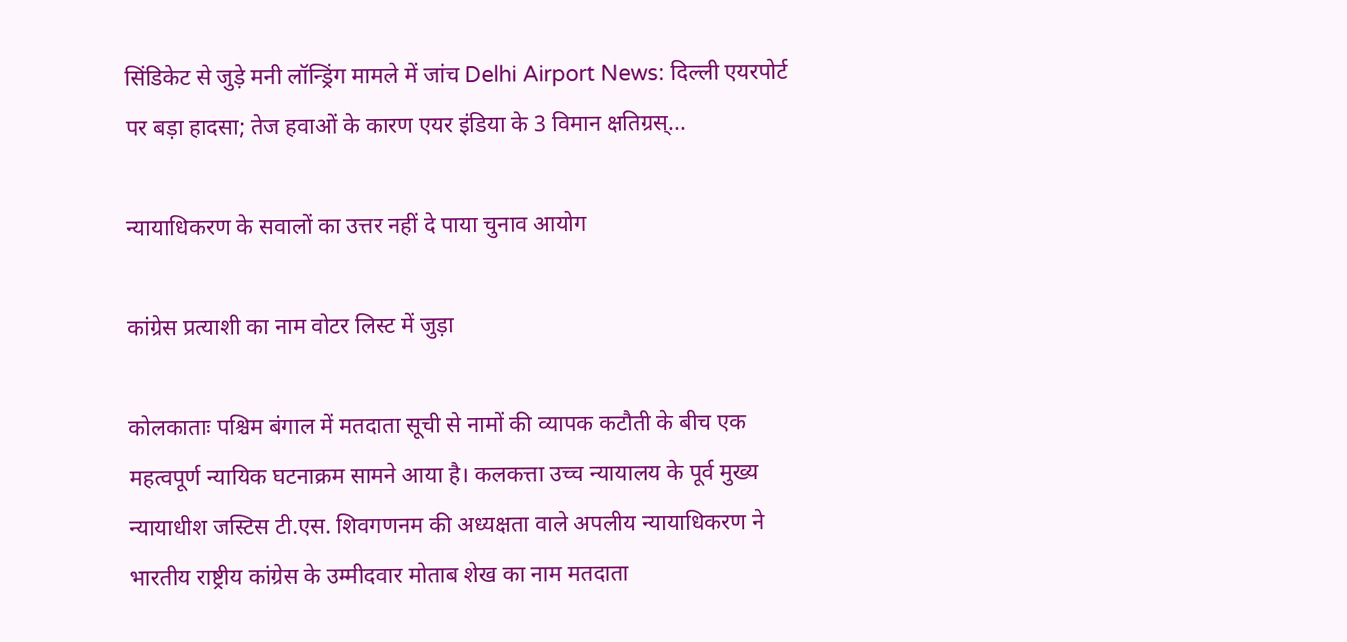सिंडिकेट से जुड़े मनी लॉन्ड्रिंग मामले में जांच Delhi Airport News: दिल्ली एयरपोर्ट पर बड़ा हादसा; तेज हवाओं के कारण एयर इंडिया के 3 विमान क्षतिग्रस्...

न्यायाधिकरण के सवालों का उत्तर नहीं दे पाया चुनाव आयोग

कांग्रेस प्रत्याशी का नाम वोटर लिस्ट में जुड़ा

कोलकाताः पश्चिम बंगाल में मतदाता सूची से नामों की व्यापक कटौती के बीच एक महत्वपूर्ण न्यायिक घटनाक्रम सामने आया है। कलकत्ता उच्च न्यायालय के पूर्व मुख्य न्यायाधीश जस्टिस टी.एस. शिवगणनम की अध्यक्षता वाले अपलीय न्यायाधिकरण ने भारतीय राष्ट्रीय कांग्रेस के उम्मीदवार मोताब शेख का नाम मतदाता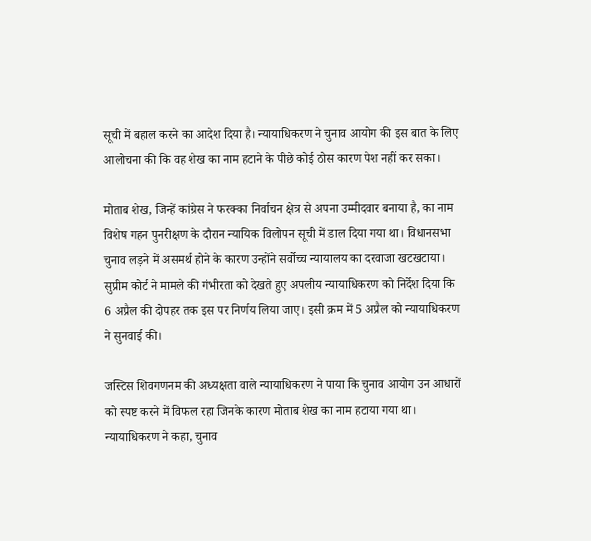सूची में बहाल करने का आदेश दिया है। न्यायाधिकरण ने चुनाव आयोग की इस बात के लिए आलोचना की कि वह शेख का नाम हटाने के पीछे कोई ठोस कारण पेश नहीं कर सका।

मोताब शेख, जिन्हें कांग्रेस ने फरक्का निर्वाचन क्षेत्र से अपना उम्मीदवार बनाया है, का नाम विशेष गहन पुनरीक्षण के दौरान न्यायिक विलोपन सूची में डाल दिया गया था। विधानसभा चुनाव लड़ने में असमर्थ होने के कारण उन्होंने सर्वोच्च न्यायालय का दरवाजा खटखटाया। सुप्रीम कोर्ट ने मामले की गंभीरता को देखते हुए अपलीय न्यायाधिकरण को निर्देश दिया कि 6 अप्रैल की दोपहर तक इस पर निर्णय लिया जाए। इसी क्रम में 5 अप्रैल को न्यायाधिकरण ने सुनवाई की।

जस्टिस शिवगणनम की अध्यक्षता वाले न्यायाधिकरण ने पाया कि चुनाव आयोग उन आधारों को स्पष्ट करने में विफल रहा जिनके कारण मोताब शेख का नाम हटाया गया था। न्यायाधिकरण ने कहा, चुनाव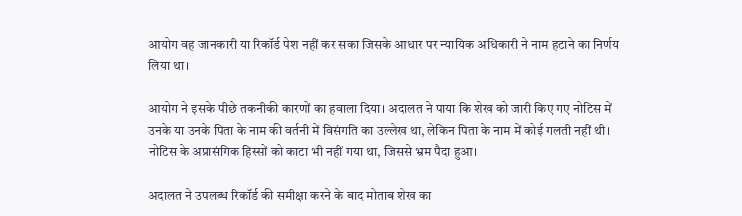आयोग वह जानकारी या रिकॉर्ड पेश नहीं कर सका जिसके आधार पर न्यायिक अधिकारी ने नाम हटाने का निर्णय लिया था।

आयोग ने इसके पीछे तकनीकी कारणों का हवाला दिया। अदालत ने पाया कि शेख को जारी किए गए नोटिस में उनके या उनके पिता के नाम की वर्तनी में विसंगति का उल्लेख था, लेकिन पिता के नाम में कोई गलती नहीं थी। नोटिस के अप्रासंगिक हिस्सों को काटा भी नहीं गया था, जिससे भ्रम पैदा हुआ।

अदालत ने उपलब्ध रिकॉर्ड की समीक्षा करने के बाद मोताब शेख का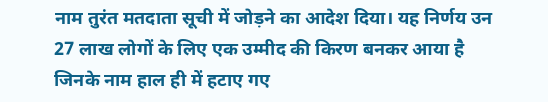नाम तुरंत मतदाता सूची में जोड़ने का आदेश दिया। यह निर्णय उन 27 लाख लोगों के लिए एक उम्मीद की किरण बनकर आया है जिनके नाम हाल ही में हटाए गए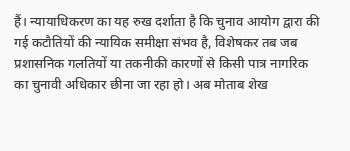हैं। न्यायाधिकरण का यह रुख दर्शाता है कि चुनाव आयोग द्वारा की गई कटौतियों की न्यायिक समीक्षा संभव है, विशेषकर तब जब प्रशासनिक गलतियों या तकनीकी कारणों से किसी पात्र नागरिक का चुनावी अधिकार छीना जा रहा हो। अब मोताब शेख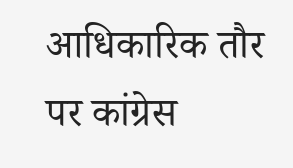आधिकारिक तौर पर कांग्रेस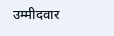उम्मीदवार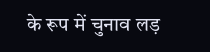के रूप में चुनाव लड़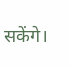सकेंगे।